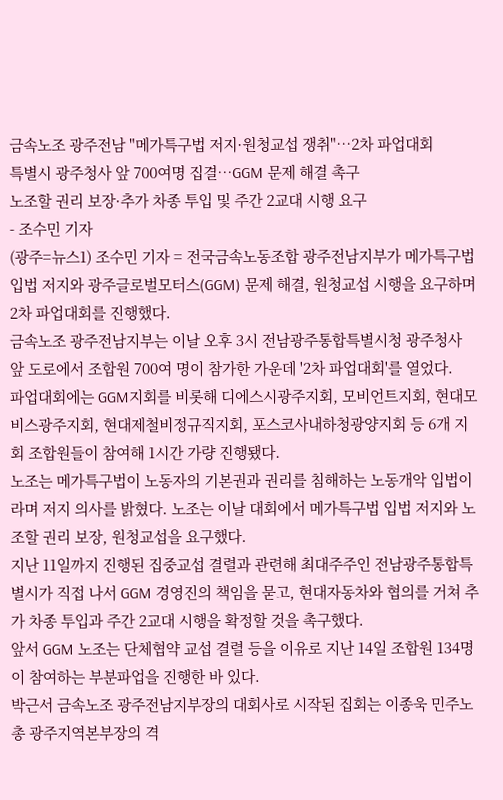금속노조 광주전남 "메가특구법 저지·원청교섭 쟁취"…2차 파업대회
특별시 광주청사 앞 700여명 집결…GGM 문제 해결 촉구
노조할 권리 보장·추가 차종 투입 및 주간 2교대 시행 요구
- 조수민 기자
(광주=뉴스1) 조수민 기자 = 전국금속노동조합 광주전남지부가 메가특구법 입법 저지와 광주글로벌모터스(GGM) 문제 해결, 원청교섭 시행을 요구하며 2차 파업대회를 진행했다.
금속노조 광주전남지부는 이날 오후 3시 전남광주통합특별시청 광주청사 앞 도로에서 조합원 700여 명이 참가한 가운데 '2차 파업대회'를 열었다.
파업대회에는 GGM지회를 비롯해 디에스시광주지회, 모비언트지회, 현대모비스광주지회, 현대제철비정규직지회, 포스코사내하청광양지회 등 6개 지회 조합원들이 참여해 1시간 가량 진행됐다.
노조는 메가특구법이 노동자의 기본권과 권리를 침해하는 노동개악 입법이라며 저지 의사를 밝혔다. 노조는 이날 대회에서 메가특구법 입법 저지와 노조할 권리 보장, 원청교섭을 요구했다.
지난 11일까지 진행된 집중교섭 결렬과 관련해 최대주주인 전남광주통합특별시가 직접 나서 GGM 경영진의 책임을 묻고, 현대자동차와 협의를 거쳐 추가 차종 투입과 주간 2교대 시행을 확정할 것을 촉구했다.
앞서 GGM 노조는 단체협약 교섭 결렬 등을 이유로 지난 14일 조합원 134명이 참여하는 부분파업을 진행한 바 있다.
박근서 금속노조 광주전남지부장의 대회사로 시작된 집회는 이종욱 민주노총 광주지역본부장의 격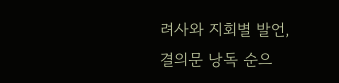려사와 지회별 발언, 결의문 낭독 순으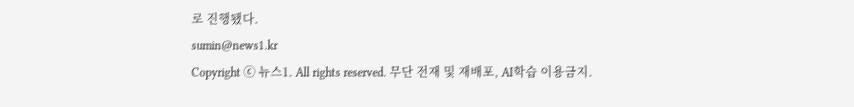로 진행됐다.
sumin@news1.kr
Copyright ⓒ 뉴스1. All rights reserved. 무단 전재 및 재배포, AI학습 이용금지.